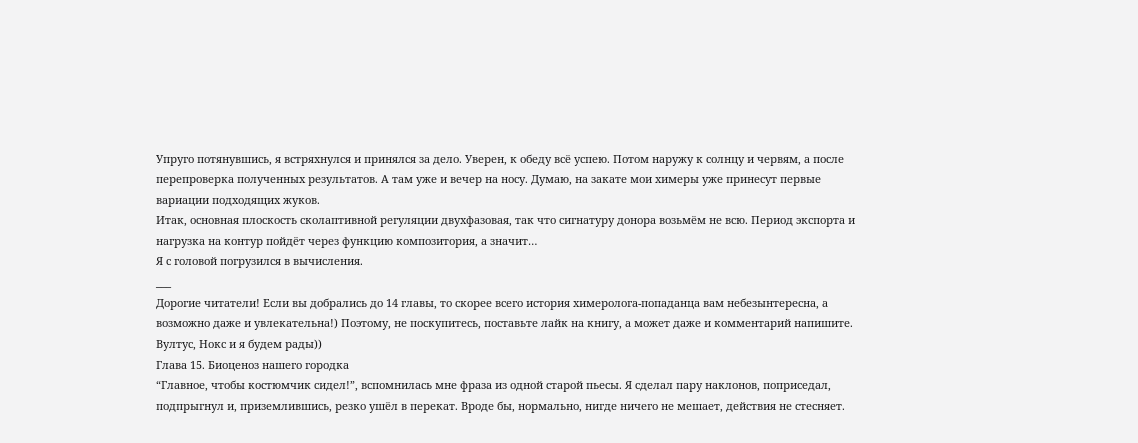Упруго потянувшись, я встряхнулся и принялся за дело. Уверен, к обеду всё успею. Потом наружу к солнцу и червям, а после перепроверка полученных результатов. А там уже и вечер на носу. Думаю, на закате мои химеры уже принесут первые вариации подходящих жуков.
Итак, основная плоскость сколаптивной регуляции двухфазовая, так что сигнатуру донора возьмём не всю. Период экспорта и нагрузка на контур пойдёт через функцию композитория, а значит…
Я с головой погрузился в вычисления.
___
Дорогие читатели! Если вы добрались до 14 главы, то скорее всего история химеролога-попаданца вам небезынтересна, а возможно даже и увлекательна!) Поэтому, не поскупитесь, поставьте лайк на книгу, а может даже и комментарий напишите. Вултус, Нокс и я будем рады))
Глава 15. Биоценоз нашего городка
“Главное, чтобы костюмчик сидел!”, вспомнилась мне фраза из одной старой пьесы. Я сделал пару наклонов, поприседал, подпрыгнул и, приземлившись, резко ушёл в перекат. Вроде бы, нормально, нигде ничего не мешает, действия не стесняет.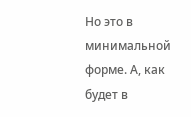Но это в минимальной форме. А, как будет в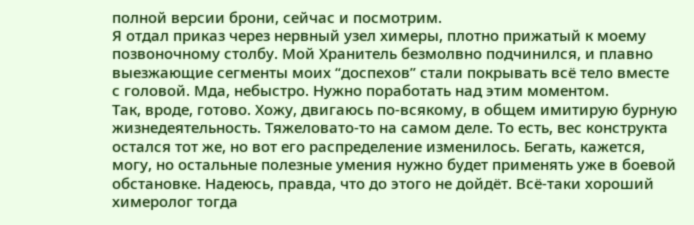полной версии брони, сейчас и посмотрим.
Я отдал приказ через нервный узел химеры, плотно прижатый к моему позвоночному столбу. Мой Хранитель безмолвно подчинился, и плавно выезжающие сегменты моих “доспехов” стали покрывать всё тело вместе с головой. Мда, небыстро. Нужно поработать над этим моментом.
Так, вроде, готово. Хожу, двигаюсь по-всякому, в общем имитирую бурную жизнедеятельность. Тяжеловато-то на самом деле. То есть, вес конструкта остался тот же, но вот его распределение изменилось. Бегать, кажется, могу, но остальные полезные умения нужно будет применять уже в боевой обстановке. Надеюсь, правда, что до этого не дойдёт. Всё-таки хороший химеролог тогда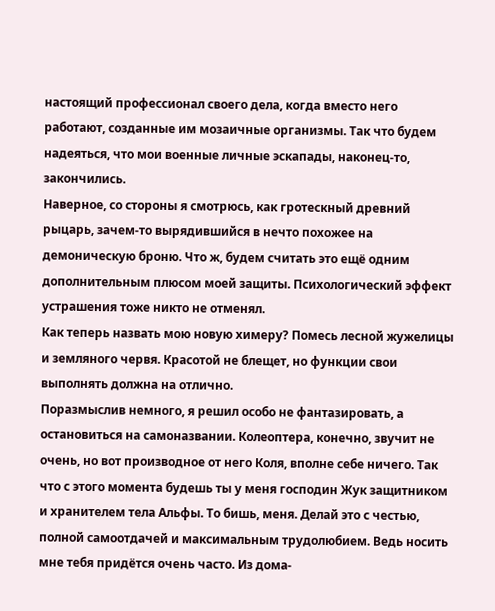настоящий профессионал своего дела, когда вместо него работают, созданные им мозаичные организмы. Так что будем надеяться, что мои военные личные эскапады, наконец-то, закончились.
Наверное, со стороны я смотрюсь, как гротескный древний рыцарь, зачем-то вырядившийся в нечто похожее на демоническую броню. Что ж, будем считать это ещё одним дополнительным плюсом моей защиты. Психологический эффект устрашения тоже никто не отменял.
Как теперь назвать мою новую химеру? Помесь лесной жужелицы и земляного червя. Красотой не блещет, но функции свои выполнять должна на отлично.
Поразмыслив немного, я решил особо не фантазировать, а остановиться на самоназвании. Колеоптера, конечно, звучит не очень, но вот производное от него Коля, вполне себе ничего. Так что с этого момента будешь ты у меня господин Жук защитником и хранителем тела Альфы. То бишь, меня. Делай это с честью, полной самоотдачей и максимальным трудолюбием. Ведь носить мне тебя придётся очень часто. Из дома-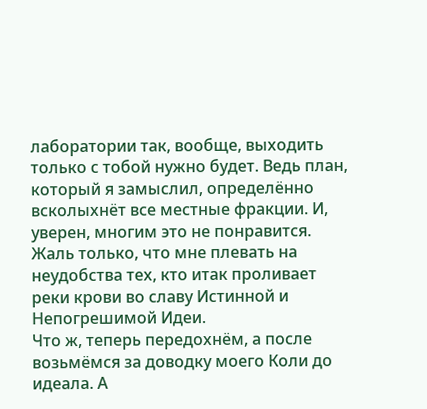лаборатории так, вообще, выходить только с тобой нужно будет. Ведь план, который я замыслил, определённо всколыхнёт все местные фракции. И, уверен, многим это не понравится. Жаль только, что мне плевать на неудобства тех, кто итак проливает реки крови во славу Истинной и Непогрешимой Идеи.
Что ж, теперь передохнём, а после возьмёмся за доводку моего Коли до идеала. А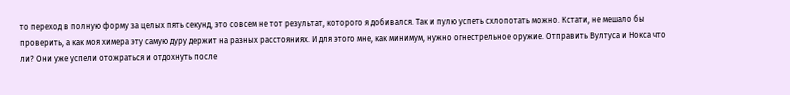то переход в полную форму за целых пять секунд, это совсем не тот результат, которого я добивался. Так и пулю успеть схлопотать можно. Кстати, не мешало бы проверить, а как моя химера эту самую дуру держит на разных расстояниях. И для этого мне, как минимум, нужно огнестрельное оружие. Отправить Вултуса и Нокса что ли? Они уже успели отожраться и отдохнуть после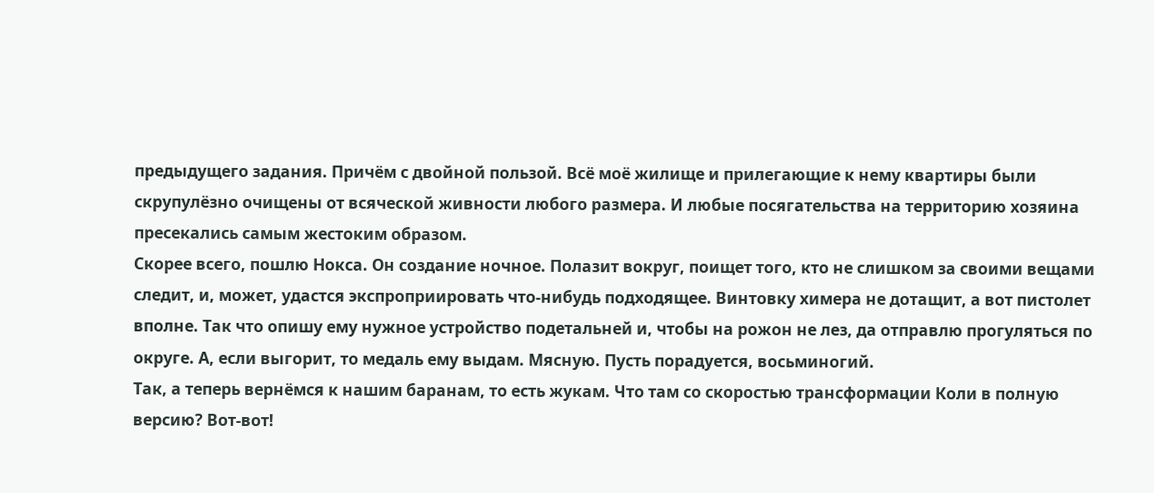предыдущего задания. Причём с двойной пользой. Всё моё жилище и прилегающие к нему квартиры были скрупулёзно очищены от всяческой живности любого размера. И любые посягательства на территорию хозяина пресекались самым жестоким образом.
Скорее всего, пошлю Нокса. Он создание ночное. Полазит вокруг, поищет того, кто не слишком за своими вещами следит, и, может, удастся экспроприировать что-нибудь подходящее. Винтовку химера не дотащит, а вот пистолет вполне. Так что опишу ему нужное устройство подетальней и, чтобы на рожон не лез, да отправлю прогуляться по округе. А, если выгорит, то медаль ему выдам. Мясную. Пусть порадуется, восьминогий.
Так, а теперь вернёмся к нашим баранам, то есть жукам. Что там со скоростью трансформации Коли в полную версию? Вот-вот!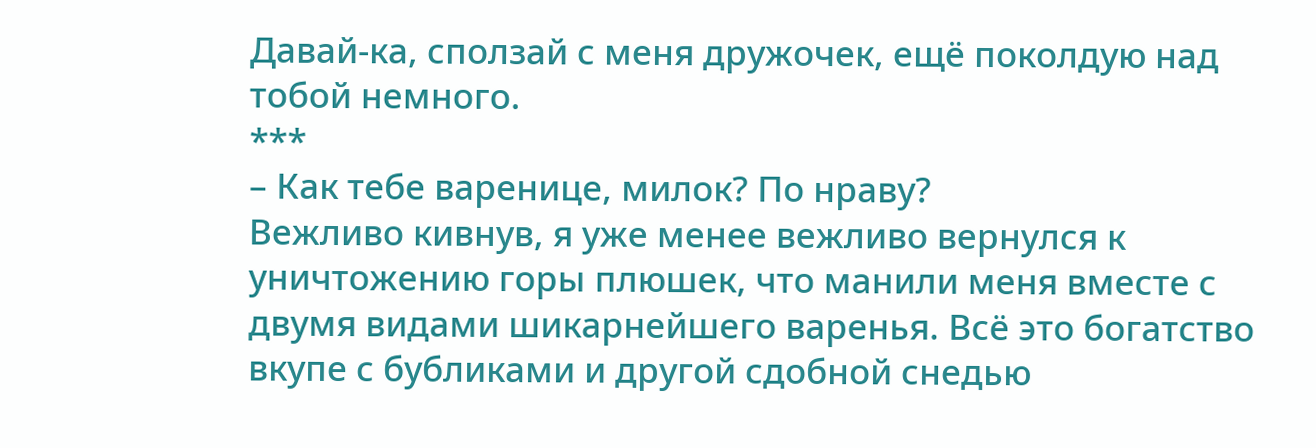Давай-ка, сползай с меня дружочек, ещё поколдую над тобой немного.
***
– Как тебе варенице, милок? По нраву?
Вежливо кивнув, я уже менее вежливо вернулся к уничтожению горы плюшек, что манили меня вместе с двумя видами шикарнейшего варенья. Всё это богатство вкупе с бубликами и другой сдобной снедью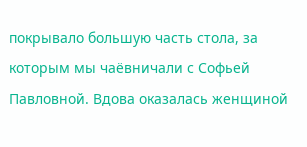покрывало большую часть стола, за которым мы чаёвничали с Софьей Павловной. Вдова оказалась женщиной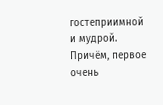гостеприимной и мудрой. Причём, первое очень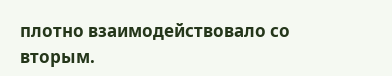плотно взаимодействовало со вторым.